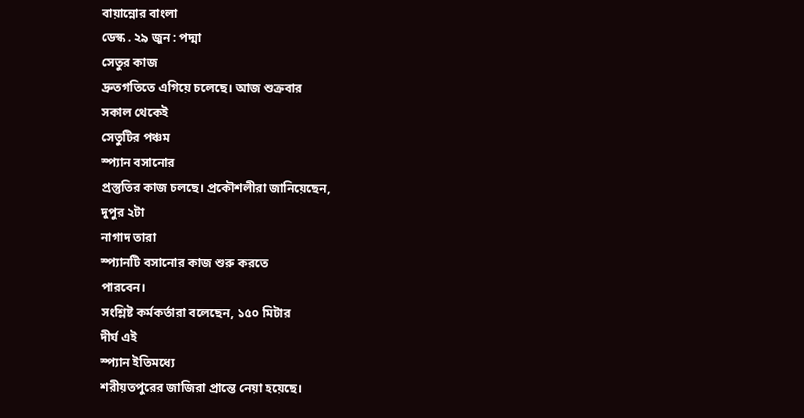বায়ান্নোর বাংলা
ডেস্ক . ২৯ জুন : পদ্মা
সেতুর কাজ
দ্রুতগতিতে এগিয়ে চলেছে। আজ শুক্রবার
সকাল থেকেই
সেতুটির পঞ্চম
স্প্যান বসানোর
প্রস্তুতির কাজ চলছে। প্রকৌশলীরা জানিয়েছেন,
দুপুর ২টা
নাগাদ তারা
স্প্যানটি বসানোর কাজ শুরু করতে
পারবেন।
সংশ্লিষ্ট কর্মকর্তারা বলেছেন, ১৫০ মিটার
দীর্ঘ এই
স্প্যান ইতিমধ্যে
শরীয়তপুরের জাজিরা প্রান্তে নেয়া হয়েছে।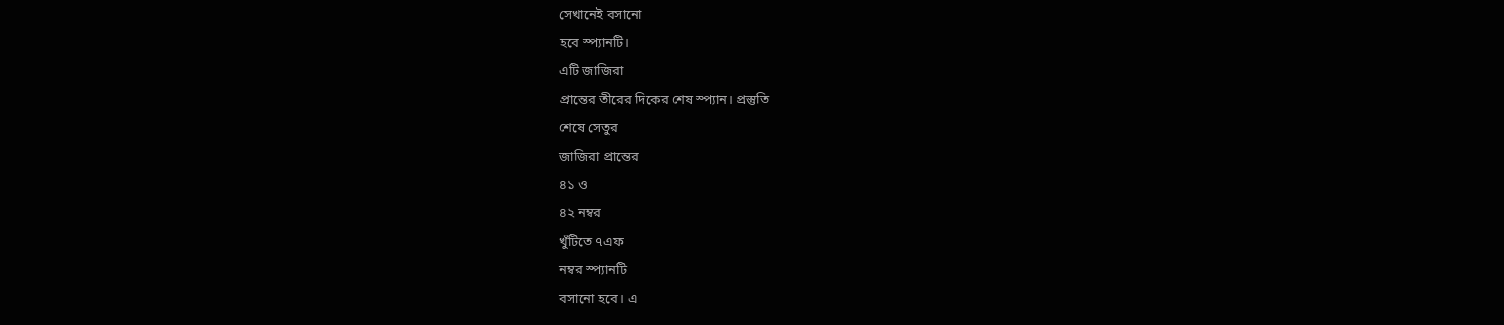সেখানেই বসানো
হবে স্প্যানটি।
এটি জাজিরা
প্রান্তের তীরের দিকের শেষ স্প্যান। প্রস্তুতি
শেষে সেতুর
জাজিরা প্রান্তের
৪১ ও
৪২ নম্বর
খুঁটিতে ৭এফ
নম্বর স্প্যানটি
বসানো হবে। এ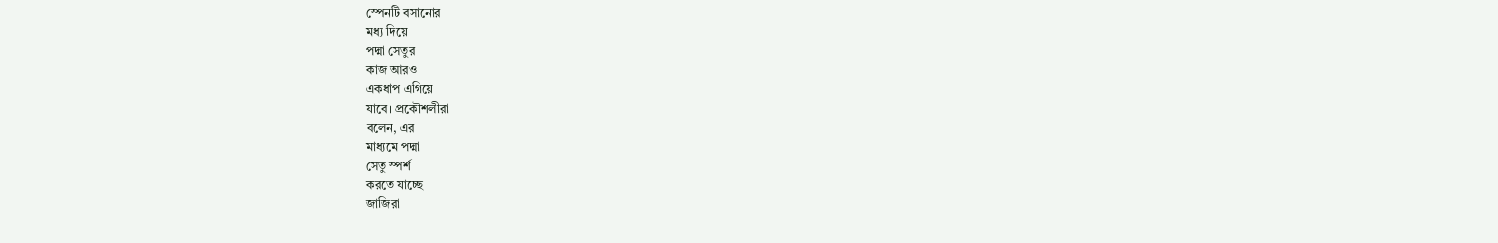স্পেনটি বসানোর
মধ্য দিয়ে
পদ্মা সেতুর
কাজ আরও
একধাপ এগিয়ে
যাবে। প্রকৌশলীরা
বলেন, এর
মাধ্যমে পদ্মা
সেতু স্পর্শ
করতে যাচ্ছে
জাজিরা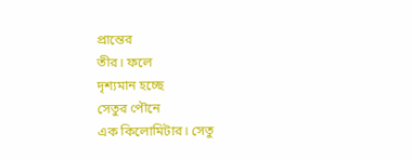প্রান্তের
তীর। ফলে
দৃশ্যমান হচ্ছে
সেতুর পৌনে
এক কিলোমিটার। সেতু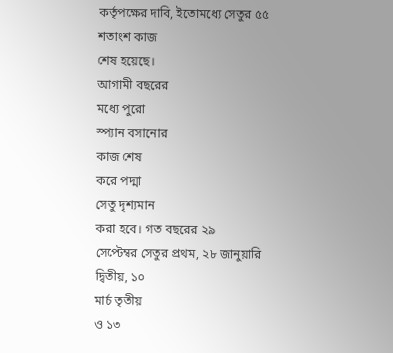কর্তৃপক্ষের দাবি, ইতোমধ্যে সেতুর ৫৫
শতাংশ কাজ
শেষ হয়েছে।
আগামী বছরের
মধ্যে পুরো
স্প্যান বসানোর
কাজ শেষ
করে পদ্মা
সেতু দৃশ্যমান
করা হবে। গত বছরের ২৯
সেপ্টেম্বর সেতুর প্রথম, ২৮ জানুয়ারি
দ্বিতীয়, ১০
মার্চ তৃতীয়
ও ১৩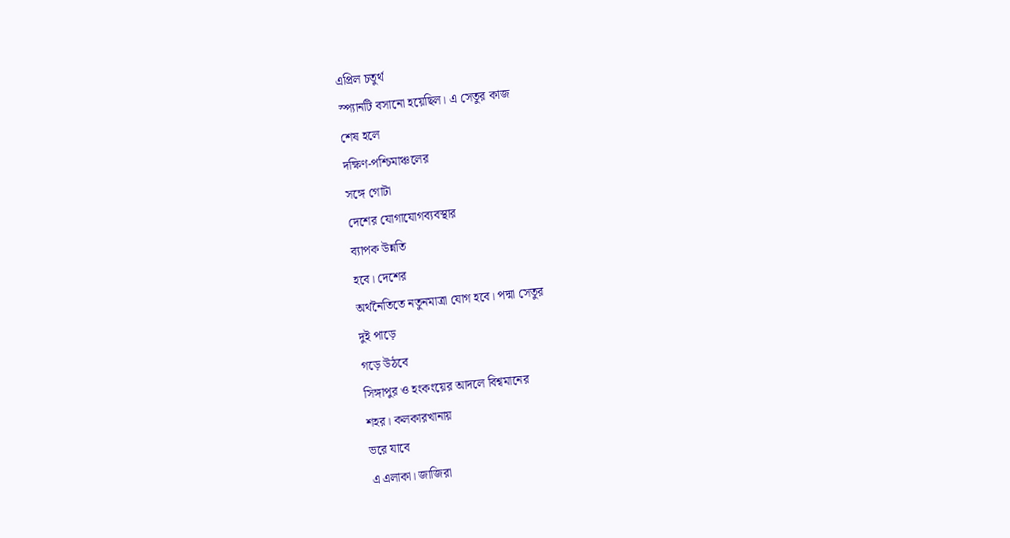এপ্রিল চতুর্থ
স্প্যানটি বসানো হয়েছিল। এ সেতুর কাজ
শেষ হলে
দক্ষিণ-পশ্চিমাঞ্চলের
সঙ্গে গোটা
দেশের যোগাযোগব্যবস্থার
ব্যাপক উন্নতি
হবে। দেশের
অর্থনৈতিতে নতুনমাত্রা যোগ হবে। পদ্মা সেতুর
দুই পাড়ে
গড়ে উঠবে
সিঙ্গাপুর ও হংকংয়ের আদলে বিশ্বমানের
শহর। কলকারখানায়
ভরে যাবে
এ এলাকা। জাজিরা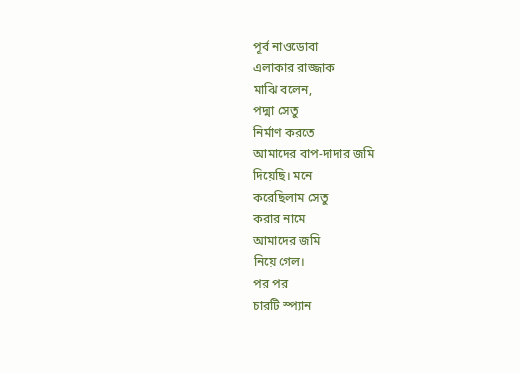পূর্ব নাওডোবা
এলাকার রাজ্জাক
মাঝি বলেন,
পদ্মা সেতু
নির্মাণ করতে
আমাদের বাপ-দাদার জমি
দিয়েছি। মনে
করেছিলাম সেতু
করার নামে
আমাদের জমি
নিয়ে গেল।
পর পর
চারটি স্প্যান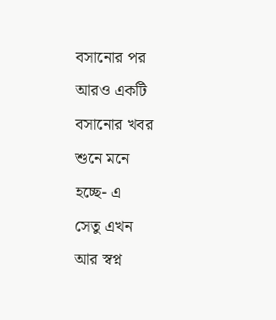বসানোর পর
আরও একটি
বসানোর খবর
শুনে মনে
হচ্ছে- এ
সেতু এখন
আর স্বপ্ন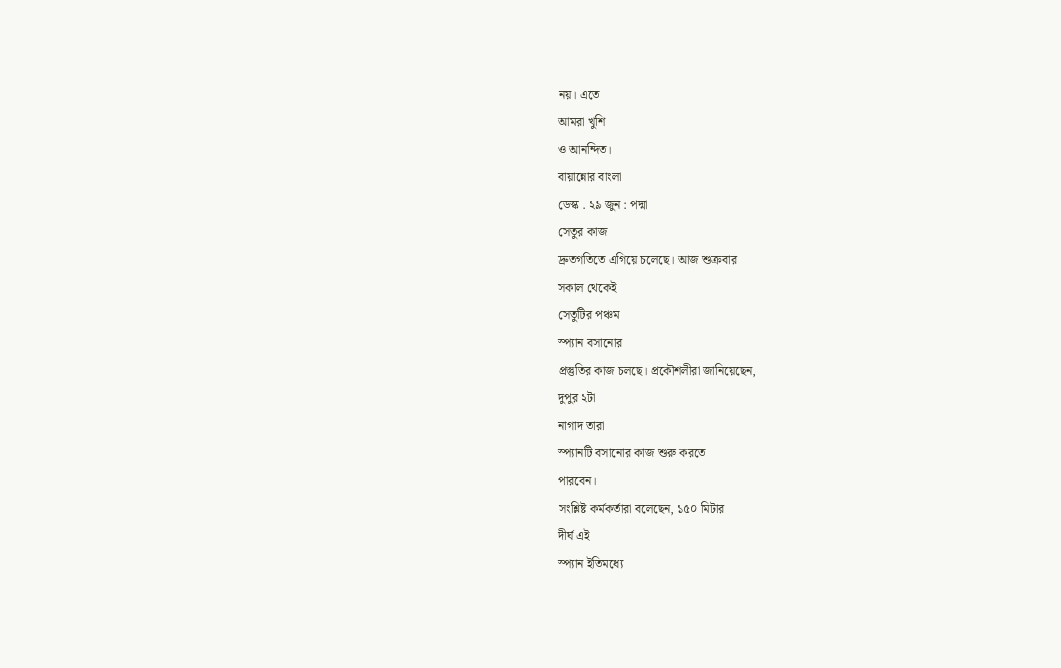নয়। এতে
আমরা খুশি
ও আনন্দিত।
বায়ান্নোর বাংলা
ডেস্ক . ২৯ জুন : পদ্মা
সেতুর কাজ
দ্রুতগতিতে এগিয়ে চলেছে। আজ শুক্রবার
সকাল থেকেই
সেতুটির পঞ্চম
স্প্যান বসানোর
প্রস্তুতির কাজ চলছে। প্রকৌশলীরা জানিয়েছেন,
দুপুর ২টা
নাগাদ তারা
স্প্যানটি বসানোর কাজ শুরু করতে
পারবেন।
সংশ্লিষ্ট কর্মকর্তারা বলেছেন, ১৫০ মিটার
দীর্ঘ এই
স্প্যান ইতিমধ্যে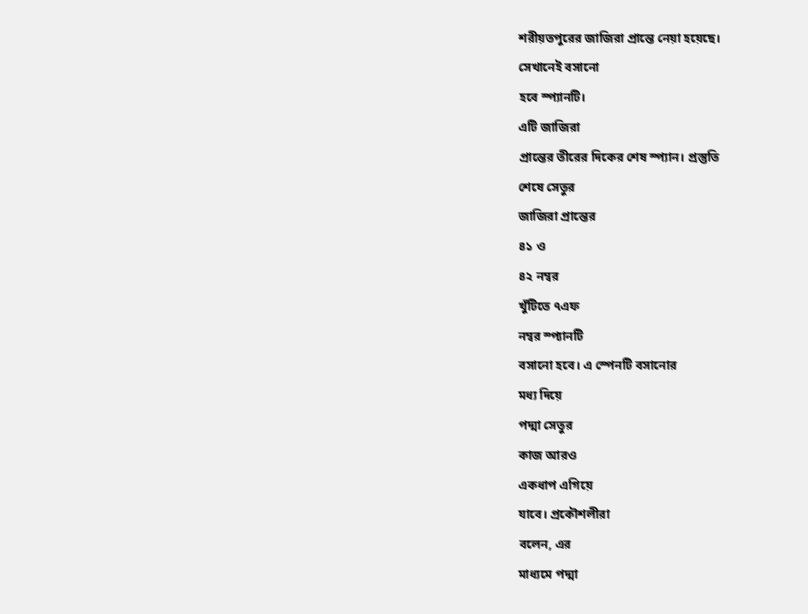শরীয়তপুরের জাজিরা প্রান্তে নেয়া হয়েছে।
সেখানেই বসানো
হবে স্প্যানটি।
এটি জাজিরা
প্রান্তের তীরের দিকের শেষ স্প্যান। প্রস্তুতি
শেষে সেতুর
জাজিরা প্রান্তের
৪১ ও
৪২ নম্বর
খুঁটিতে ৭এফ
নম্বর স্প্যানটি
বসানো হবে। এ স্পেনটি বসানোর
মধ্য দিয়ে
পদ্মা সেতুর
কাজ আরও
একধাপ এগিয়ে
যাবে। প্রকৌশলীরা
বলেন, এর
মাধ্যমে পদ্মা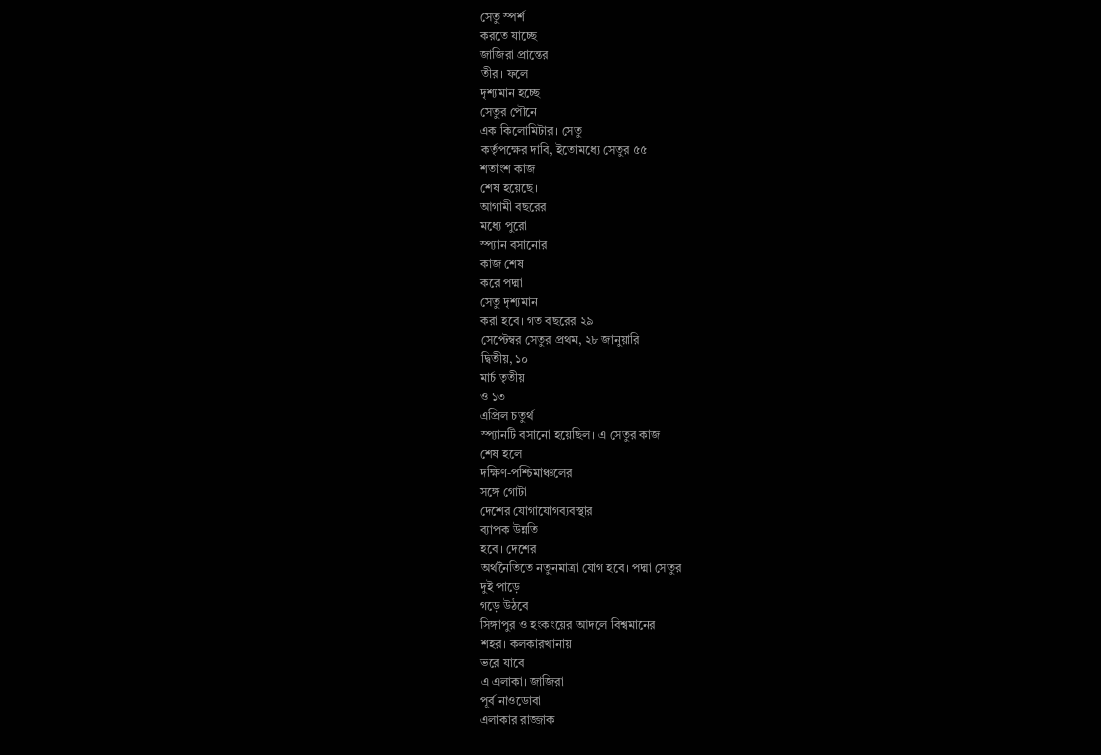সেতু স্পর্শ
করতে যাচ্ছে
জাজিরা প্রান্তের
তীর। ফলে
দৃশ্যমান হচ্ছে
সেতুর পৌনে
এক কিলোমিটার। সেতু
কর্তৃপক্ষের দাবি, ইতোমধ্যে সেতুর ৫৫
শতাংশ কাজ
শেষ হয়েছে।
আগামী বছরের
মধ্যে পুরো
স্প্যান বসানোর
কাজ শেষ
করে পদ্মা
সেতু দৃশ্যমান
করা হবে। গত বছরের ২৯
সেপ্টেম্বর সেতুর প্রথম, ২৮ জানুয়ারি
দ্বিতীয়, ১০
মার্চ তৃতীয়
ও ১৩
এপ্রিল চতুর্থ
স্প্যানটি বসানো হয়েছিল। এ সেতুর কাজ
শেষ হলে
দক্ষিণ-পশ্চিমাঞ্চলের
সঙ্গে গোটা
দেশের যোগাযোগব্যবস্থার
ব্যাপক উন্নতি
হবে। দেশের
অর্থনৈতিতে নতুনমাত্রা যোগ হবে। পদ্মা সেতুর
দুই পাড়ে
গড়ে উঠবে
সিঙ্গাপুর ও হংকংয়ের আদলে বিশ্বমানের
শহর। কলকারখানায়
ভরে যাবে
এ এলাকা। জাজিরা
পূর্ব নাওডোবা
এলাকার রাজ্জাক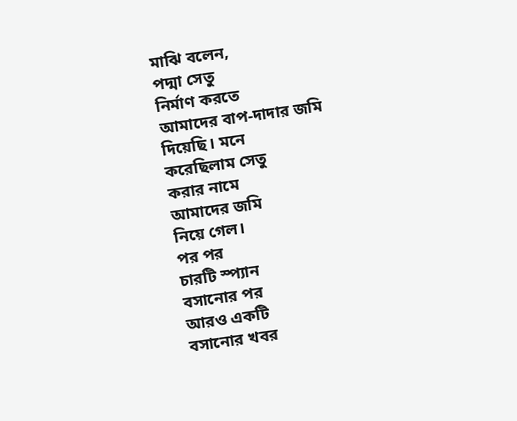মাঝি বলেন,
পদ্মা সেতু
নির্মাণ করতে
আমাদের বাপ-দাদার জমি
দিয়েছি। মনে
করেছিলাম সেতু
করার নামে
আমাদের জমি
নিয়ে গেল।
পর পর
চারটি স্প্যান
বসানোর পর
আরও একটি
বসানোর খবর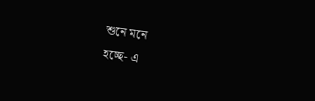শুনে মনে
হচ্ছে- এ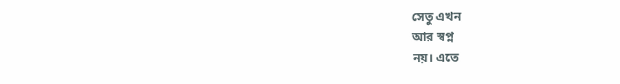সেতু এখন
আর স্বপ্ন
নয়। এতে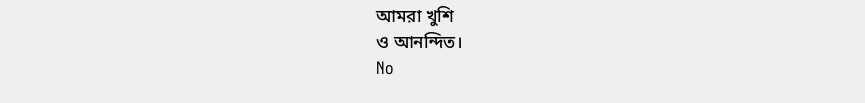আমরা খুশি
ও আনন্দিত।
No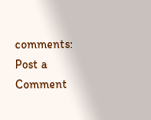comments:
Post a Comment